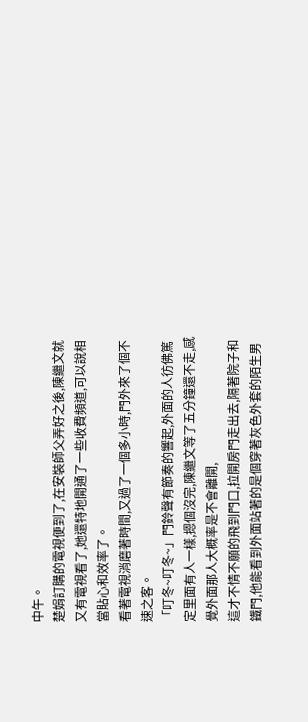中午。
楚娟訂購的電視便到了,在安裝師父弄好之後,陳繼文就又有電視看了,她還特地開通了一些收費頻道,可以說相當貼心和效率了。
看著電視消磨著時間,又過了一個多小時,門外來了個不速之客。
「叮冬~叮冬~」門鈴聲有節奏的響起,外面的人彷佛篤定里面有人一樣,摁個沒完,陳繼文等了五分鐘還不走,感覺外面那人大概率是不會離開,
這才不情不願的飛到門口,拉開房門走出去,隔著院子和鐵門,他能看到外面站著的是個穿著灰色外套的陌生男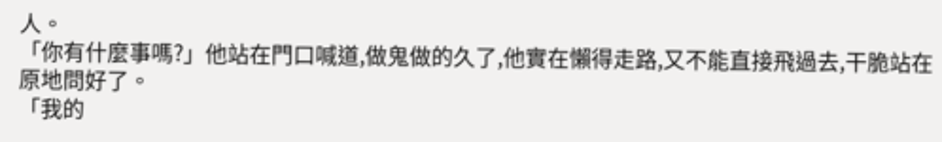人。
「你有什麼事嗎?」他站在門口喊道,做鬼做的久了,他實在懶得走路,又不能直接飛過去,干脆站在原地問好了。
「我的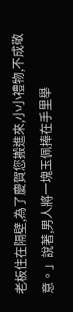老板住在隔壁,為了慶賀您搬進來,小小禮物,不成敬意。」說著,男人將一塊玉佩捧在手里舉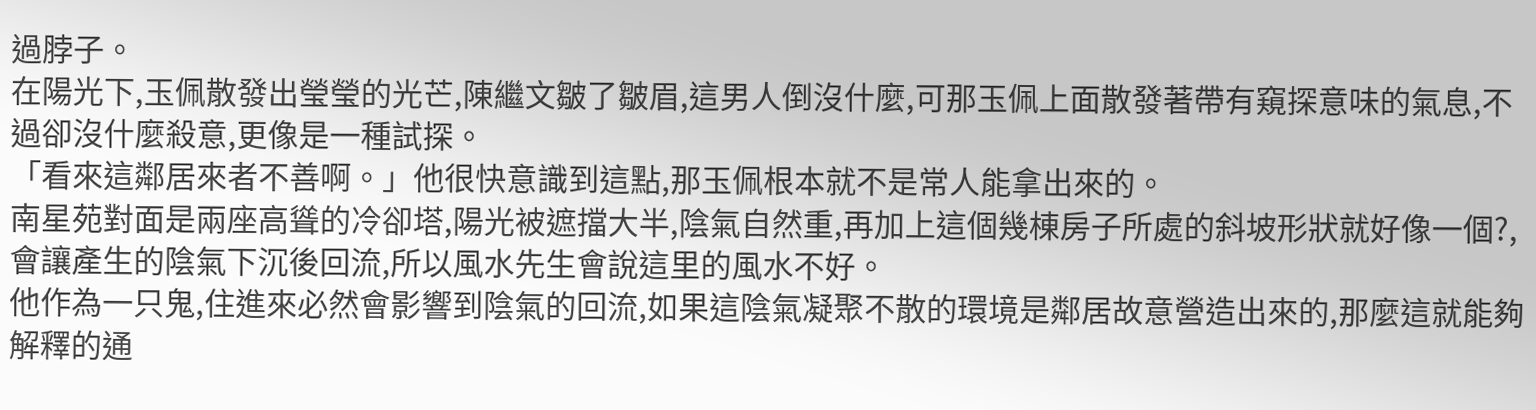過脖子。
在陽光下,玉佩散發出瑩瑩的光芒,陳繼文皺了皺眉,這男人倒沒什麼,可那玉佩上面散發著帶有窺探意味的氣息,不過卻沒什麼殺意,更像是一種試探。
「看來這鄰居來者不善啊。」他很快意識到這點,那玉佩根本就不是常人能拿出來的。
南星苑對面是兩座高聳的冷卻塔,陽光被遮擋大半,陰氣自然重,再加上這個幾棟房子所處的斜坡形狀就好像一個?,會讓產生的陰氣下沉後回流,所以風水先生會說這里的風水不好。
他作為一只鬼,住進來必然會影響到陰氣的回流,如果這陰氣凝聚不散的環境是鄰居故意營造出來的,那麼這就能夠解釋的通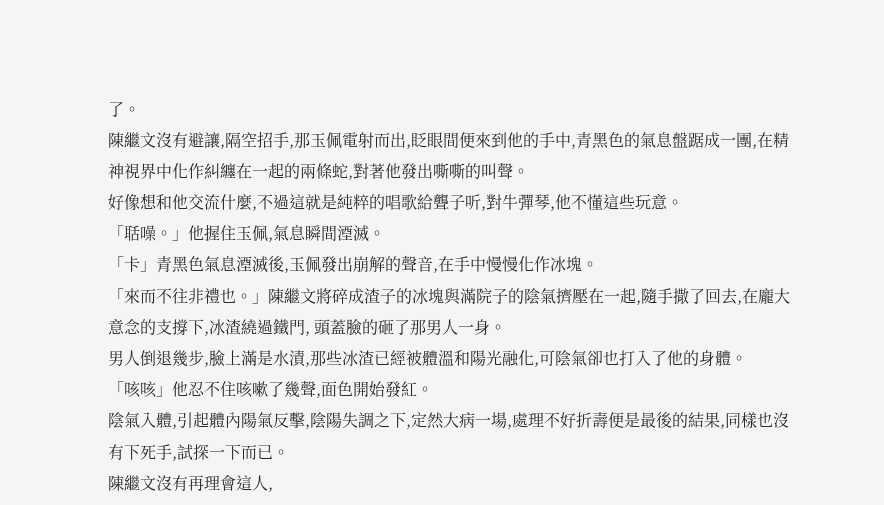了。
陳繼文沒有避讓,隔空招手,那玉佩電射而出,眨眼間便來到他的手中,青黑色的氣息盤踞成一團,在精神視界中化作糾纏在一起的兩條蛇,對著他發出嘶嘶的叫聲。
好像想和他交流什麼,不過這就是純粹的唱歌給聾子听,對牛彈琴,他不懂這些玩意。
「聒噪。」他握住玉佩,氣息瞬間湮滅。
「卡」青黑色氣息湮滅後,玉佩發出崩解的聲音,在手中慢慢化作冰塊。
「來而不往非禮也。」陳繼文將碎成渣子的冰塊與滿院子的陰氣擠壓在一起,隨手撒了回去,在龐大意念的支撐下,冰渣繞過鐵門, 頭蓋臉的砸了那男人一身。
男人倒退幾步,臉上滿是水漬,那些冰渣已經被體溫和陽光融化,可陰氣卻也打入了他的身體。
「咳咳」他忍不住咳嗽了幾聲,面色開始發紅。
陰氣入體,引起體內陽氣反擊,陰陽失調之下,定然大病一場,處理不好折壽便是最後的結果,同樣也沒有下死手,試探一下而已。
陳繼文沒有再理會這人,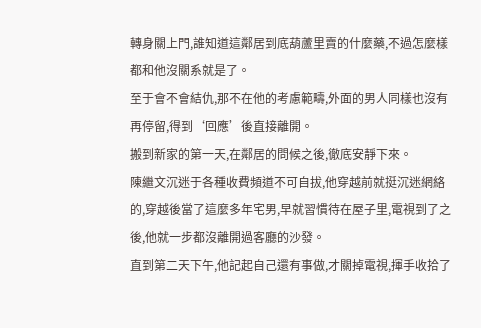轉身關上門,誰知道這鄰居到底葫蘆里賣的什麼藥,不過怎麼樣都和他沒關系就是了。
至于會不會結仇,那不在他的考慮範疇,外面的男人同樣也沒有再停留,得到‘回應’後直接離開。
搬到新家的第一天,在鄰居的問候之後,徹底安靜下來。
陳繼文沉迷于各種收費頻道不可自拔,他穿越前就挺沉迷網絡的,穿越後當了這麼多年宅男,早就習慣待在屋子里,電視到了之後,他就一步都沒離開過客廳的沙發。
直到第二天下午,他記起自己還有事做,才關掉電視,揮手收拾了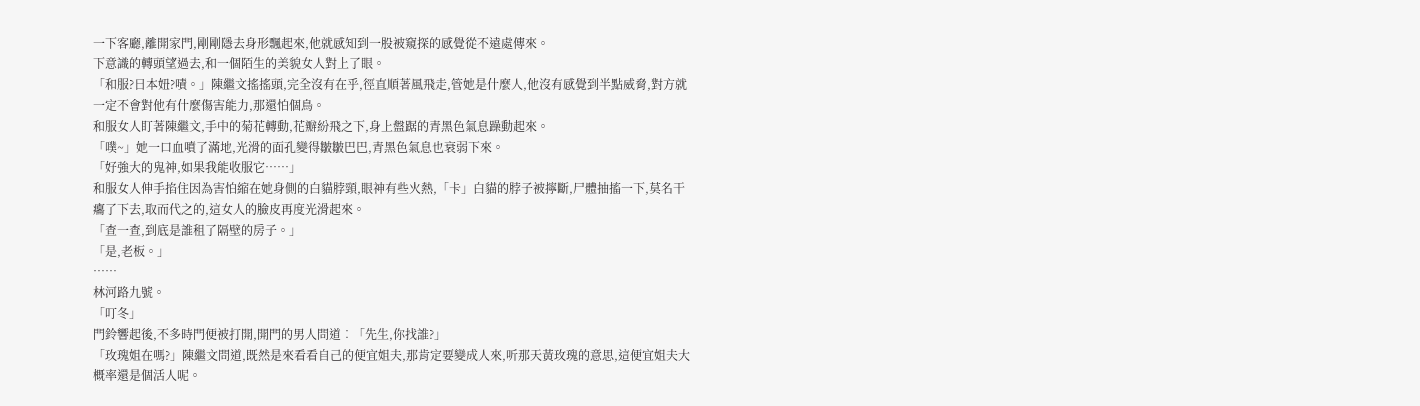一下客廳,離開家門,剛剛隱去身形飄起來,他就感知到一股被窺探的感覺從不遠處傳來。
下意識的轉頭望過去,和一個陌生的美貌女人對上了眼。
「和服?日本妞?嘖。」陳繼文搖搖頭,完全沒有在乎,徑直順著風飛走,管她是什麼人,他沒有感覺到半點威脅,對方就一定不會對他有什麼傷害能力,那還怕個鳥。
和服女人盯著陳繼文,手中的菊花轉動,花瓣紛飛之下,身上盤踞的青黑色氣息躁動起來。
「噗~」她一口血噴了滿地,光滑的面孔變得皺皺巴巴,青黑色氣息也衰弱下來。
「好強大的鬼神,如果我能收服它……」
和服女人伸手掐住因為害怕縮在她身側的白貓脖頸,眼神有些火熱,「卡」白貓的脖子被擰斷,尸體抽搐一下,莫名干癟了下去,取而代之的,這女人的臉皮再度光滑起來。
「查一查,到底是誰租了隔壁的房子。」
「是,老板。」
……
林河路九號。
「叮冬」
門鈴響起後,不多時門便被打開,開門的男人問道︰「先生,你找誰?」
「玫瑰姐在嗎?」陳繼文問道,既然是來看看自己的便宜姐夫,那肯定要變成人來,听那天黃玫瑰的意思,這便宜姐夫大概率還是個活人呢。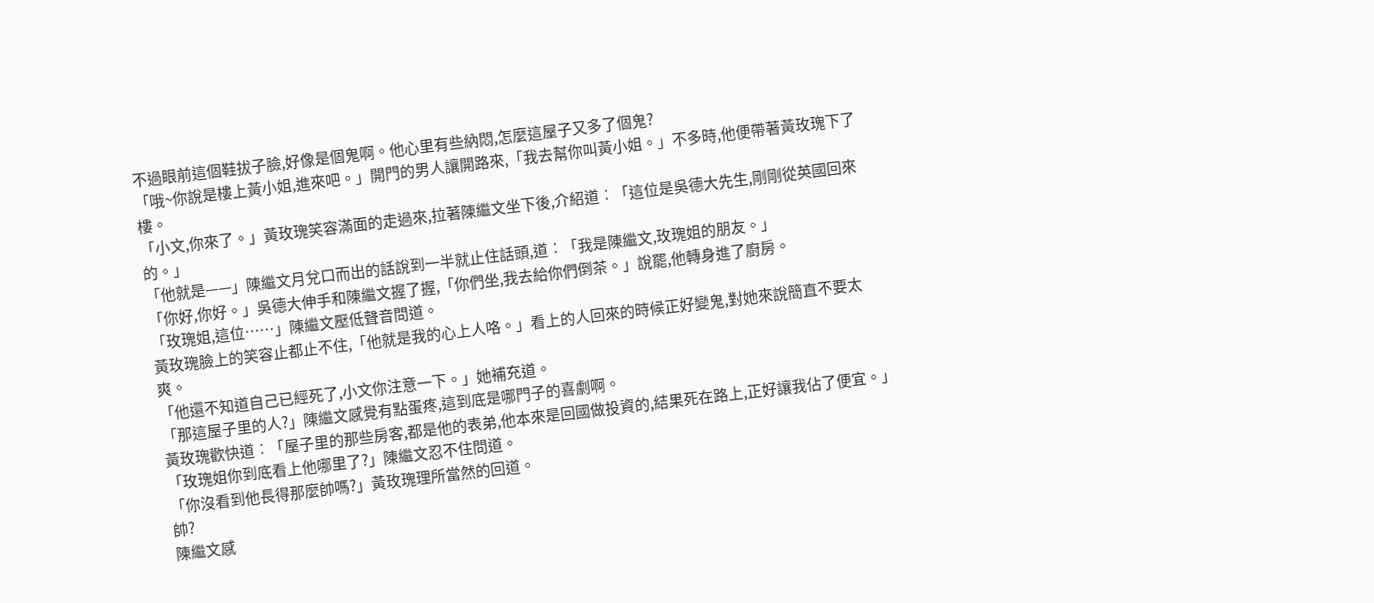不過眼前這個鞋拔子臉,好像是個鬼啊。他心里有些納悶,怎麼這屋子又多了個鬼?
「哦~你說是樓上黃小姐,進來吧。」開門的男人讓開路來,「我去幫你叫黃小姐。」不多時,他便帶著黃玫瑰下了樓。
「小文,你來了。」黃玫瑰笑容滿面的走過來,拉著陳繼文坐下後,介紹道︰「這位是吳德大先生,剛剛從英國回來的。」
「他就是——」陳繼文月兌口而出的話說到一半就止住話頭,道︰「我是陳繼文,玫瑰姐的朋友。」
「你好,你好。」吳德大伸手和陳繼文握了握,「你們坐,我去給你們倒茶。」說罷,他轉身進了廚房。
「玫瑰姐,這位……」陳繼文壓低聲音問道。
黃玫瑰臉上的笑容止都止不住,「他就是我的心上人咯。」看上的人回來的時候正好變鬼,對她來說簡直不要太爽。
「他還不知道自己已經死了,小文你注意一下。」她補充道。
「那這屋子里的人?」陳繼文感覺有點蛋疼,這到底是哪門子的喜劇啊。
黃玫瑰歡快道︰「屋子里的那些房客,都是他的表弟,他本來是回國做投資的,結果死在路上,正好讓我佔了便宜。」
「玫瑰姐你到底看上他哪里了?」陳繼文忍不住問道。
「你沒看到他長得那麼帥嗎?」黃玫瑰理所當然的回道。
帥?
陳繼文感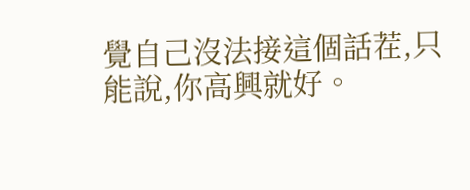覺自己沒法接這個話茬,只能說,你高興就好。